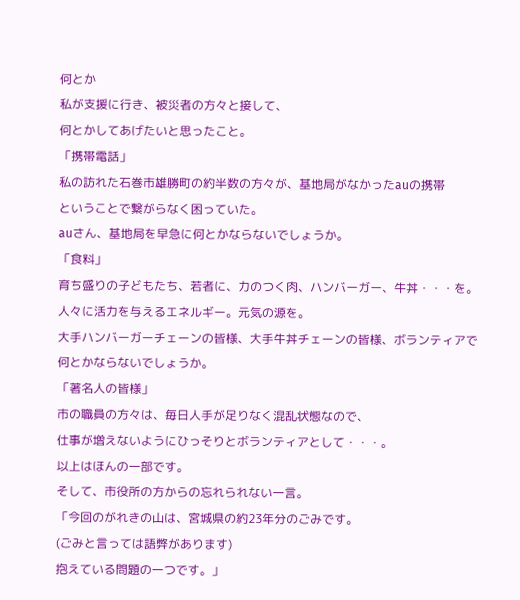何とか
私が支援に行き、被災者の方々と接して、
何とかしてあげたいと思ったこと。
「携帯電話」
私の訪れた石巻市雄勝町の約半数の方々が、基地局がなかったauの携帯
ということで繋がらなく困っていた。
auさん、基地局を早急に何とかならないでしょうか。
「食料」
育ち盛りの子どもたち、若者に、力のつく肉、ハンバーガー、牛丼・・・を。
人々に活力を与えるエネルギー。元気の源を。
大手ハンバーガーチェーンの皆様、大手牛丼チェーンの皆様、ボランティアで
何とかならないでしょうか。
「著名人の皆様」
市の職員の方々は、毎日人手が足りなく混乱状態なので、
仕事が増えないようにひっそりとボランティアとして・・・。
以上はほんの一部です。
そして、市役所の方からの忘れられない一言。
「今回のがれきの山は、宮城県の約23年分のごみです。
(ごみと言っては語弊があります)
抱えている問題の一つです。」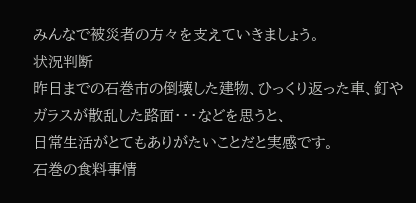みんなで被災者の方々を支えていきましょう。
状況判断
昨日までの石巻市の倒壊した建物、ひっくり返った車、釘やガラスが散乱した路面・・・などを思うと、
日常生活がとてもありがたいことだと実感です。
石巻の食料事情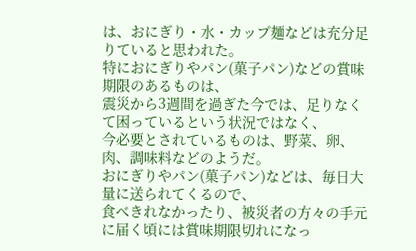は、おにぎり・水・カップ麺などは充分足りていると思われた。
特におにぎりやパン(菓子パン)などの賞味期限のあるものは、
震災から3週間を過ぎた今では、足りなくて困っているという状況ではなく、
今必要とされているものは、野菜、卵、肉、調味料などのようだ。
おにぎりやパン(菓子パン)などは、毎日大量に送られてくるので、
食べきれなかったり、被災者の方々の手元に届く頃には賞味期限切れになっ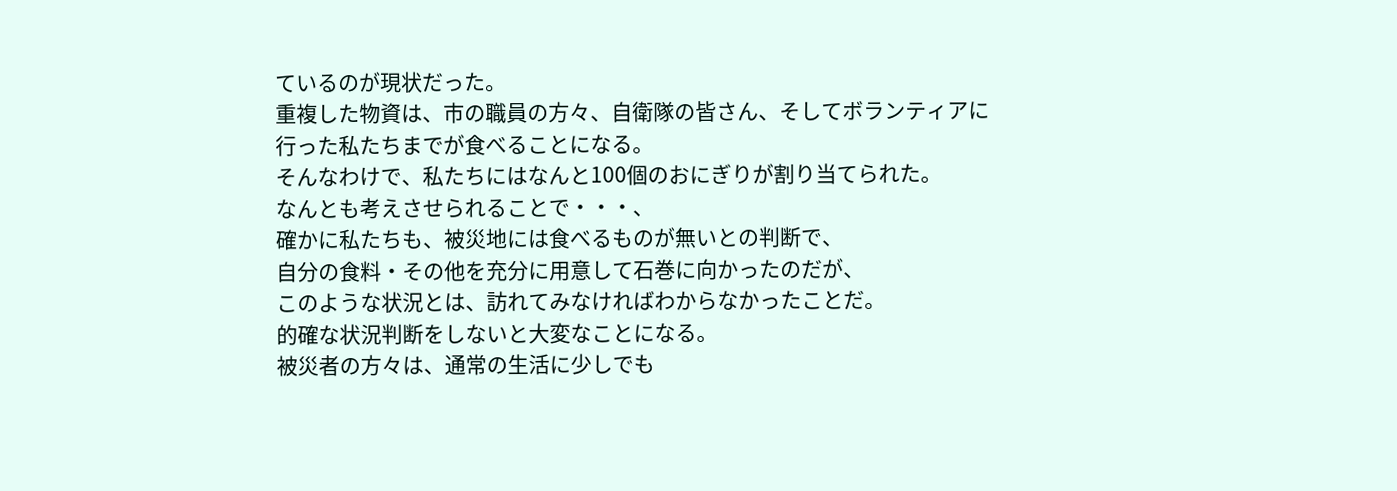ているのが現状だった。
重複した物資は、市の職員の方々、自衛隊の皆さん、そしてボランティアに行った私たちまでが食べることになる。
そんなわけで、私たちにはなんと100個のおにぎりが割り当てられた。
なんとも考えさせられることで・・・、
確かに私たちも、被災地には食べるものが無いとの判断で、
自分の食料・その他を充分に用意して石巻に向かったのだが、
このような状況とは、訪れてみなければわからなかったことだ。
的確な状況判断をしないと大変なことになる。
被災者の方々は、通常の生活に少しでも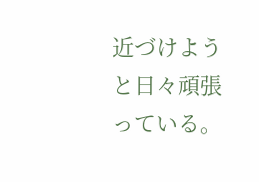近づけようと日々頑張っている。